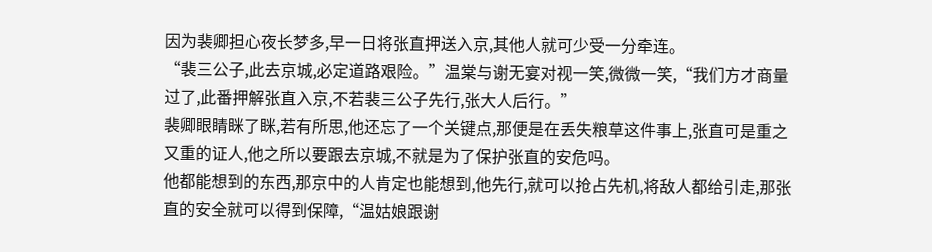因为裴卿担心夜长梦多,早一日将张直押送入京,其他人就可少受一分牵连。
“裴三公子,此去京城,必定道路艰险。”温棠与谢无宴对视一笑,微微一笑,“我们方才商量过了,此番押解张直入京,不若裴三公子先行,张大人后行。”
裴卿眼睛眯了眯,若有所思,他还忘了一个关键点,那便是在丢失粮草这件事上,张直可是重之又重的证人,他之所以要跟去京城,不就是为了保护张直的安危吗。
他都能想到的东西,那京中的人肯定也能想到,他先行,就可以抢占先机,将敌人都给引走,那张直的安全就可以得到保障,“温姑娘跟谢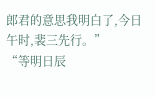郎君的意思我明白了,今日午时,裴三先行。”
“等明日辰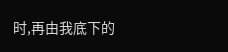时,再由我底下的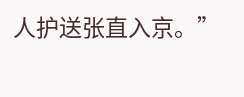人护送张直入京。”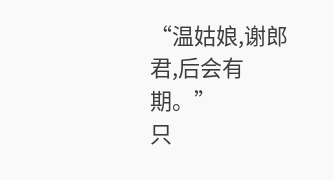“温姑娘,谢郎君,后会有期。”
只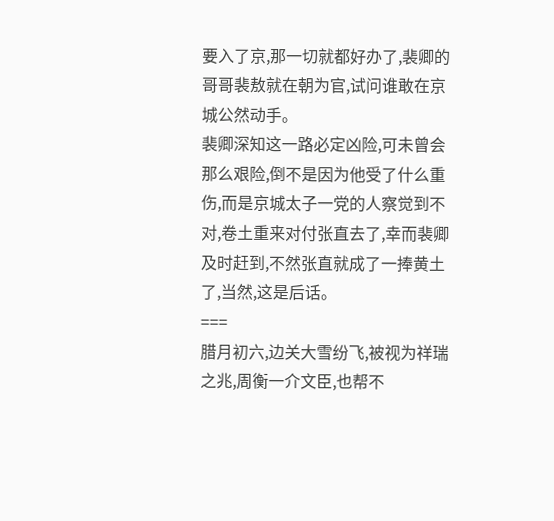要入了京,那一切就都好办了,裴卿的哥哥裴敖就在朝为官,试问谁敢在京城公然动手。
裴卿深知这一路必定凶险,可未曾会那么艰险,倒不是因为他受了什么重伤,而是京城太子一党的人察觉到不对,卷土重来对付张直去了,幸而裴卿及时赶到,不然张直就成了一捧黄土了,当然,这是后话。
===
腊月初六,边关大雪纷飞,被视为祥瑞之兆,周衡一介文臣,也帮不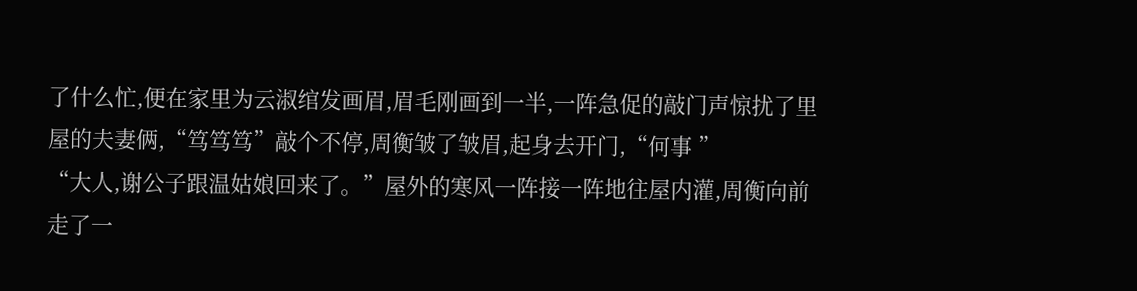了什么忙,便在家里为云淑绾发画眉,眉毛刚画到一半,一阵急促的敲门声惊扰了里屋的夫妻俩,“笃笃笃”敲个不停,周衡皱了皱眉,起身去开门,“何事 ”
“大人,谢公子跟温姑娘回来了。”屋外的寒风一阵接一阵地往屋内灌,周衡向前走了一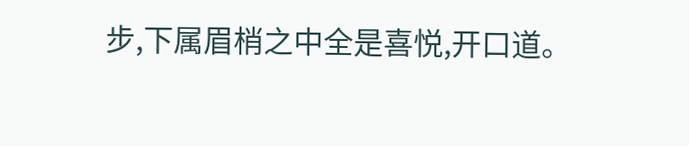步,下属眉梢之中全是喜悦,开口道。